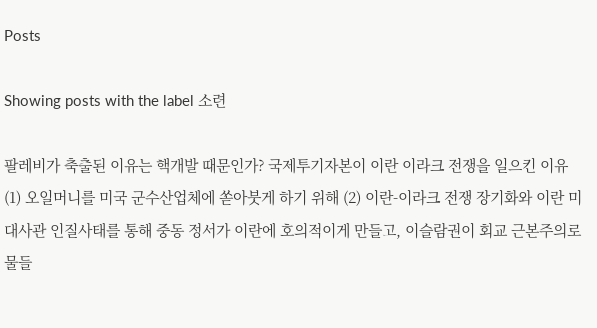Posts

Showing posts with the label 소련

팔레비가 축출된 이유는 핵개발 때문인가? 국제투기자본이 이란 이라크 전쟁을 일으킨 이유 (1) 오일머니를 미국 군수산업체에 쏟아붓게 하기 위해 (2) 이란-이라크 전쟁 장기화와 이란 미대사관 인질사태를 통해 중동 정서가 이란에 호의적이게 만들고, 이슬람권이 회교 근본주의로 물들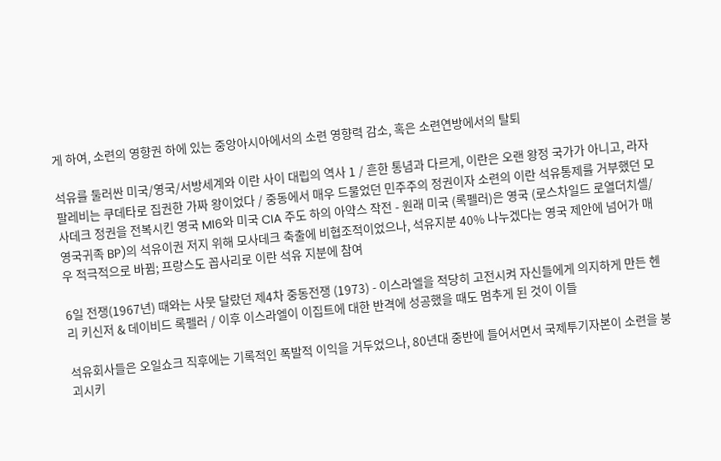게 하여, 소련의 영향권 하에 있는 중앙아시아에서의 소련 영향력 감소, 혹은 소련연방에서의 탈퇴

석유를 둘러싼 미국/영국/서방세계와 이란 사이 대립의 역사 1 / 흔한 통념과 다르게, 이란은 오랜 왕정 국가가 아니고, 라자 팔레비는 쿠데타로 집권한 가짜 왕이었다 / 중동에서 매우 드물었던 민주주의 정권이자 소련의 이란 석유통제를 거부했던 모사데크 정권을 전복시킨 영국 MI6와 미국 CIA 주도 하의 아약스 작전 - 원래 미국 (록펠러)은 영국 (로스차일드 로열더치셸/영국귀족 BP)의 석유이권 저지 위해 모사데크 축출에 비협조적이었으나, 석유지분 40% 나누겠다는 영국 제안에 넘어가 매우 적극적으로 바뀜; 프랑스도 꼽사리로 이란 석유 지분에 참여

6일 전쟁(1967년) 때와는 사뭇 달랐던 제4차 중동전쟁 (1973) - 이스라엘을 적당히 고전시켜 자신들에게 의지하게 만든 헨리 키신저 & 데이비드 록펠러 / 이후 이스라엘이 이집트에 대한 반격에 성공했을 때도 멈추게 된 것이 이들

석유회사들은 오일쇼크 직후에는 기록적인 폭발적 이익을 거두었으나, 80년대 중반에 들어서면서 국제투기자본이 소련을 붕괴시키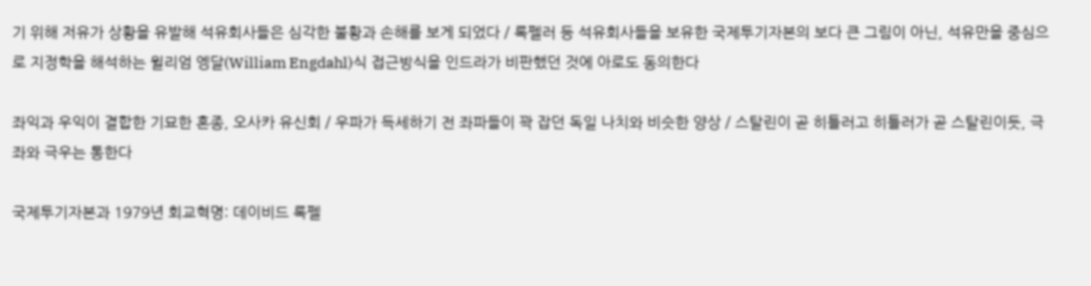기 위해 저유가 상황을 유발해 석유회사들은 심각한 불황과 손해를 보게 되었다 / 록펠러 등 석유회사들을 보유한 국제투기자본의 보다 큰 그림이 아닌, 석유만을 중심으로 지정학을 해석하는 윌리엄 엥달(William Engdahl)식 접근방식을 인드라가 비판했던 것에 아로도 동의한다

좌익과 우익이 결합한 기묘한 혼종, 오사카 유신회 / 우파가 득세하기 전 좌파들이 꽉 잡던 독일 나치와 비슷한 양상 / 스탈린이 곧 히틀러고 히틀러가 곧 스탈린이듯, 극좌와 극우는 통한다

국제투기자본과 1979년 회교혁명: 데이비드 록펠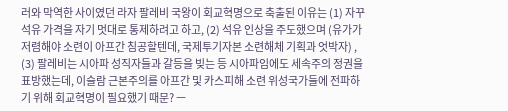러와 막역한 사이였던 라자 팔레비 국왕이 회교혁명으로 축출된 이유는 (1) 자꾸 석유 가격을 자기 멋대로 통제하려고 하고, (2) 석유 인상을 주도했으며 (유가가 저렴해야 소련이 아프간 침공할텐데, 국제투기자본 소련해체 기획과 엇박자) , (3) 팔레비는 시아파 성직자들과 갈등을 빚는 등 시아파임에도 세속주의 정권을 표방했는데, 이슬람 근본주의를 아프간 및 카스피해 소련 위성국가들에 전파하기 위해 회교혁명이 필요했기 때문? ㅡ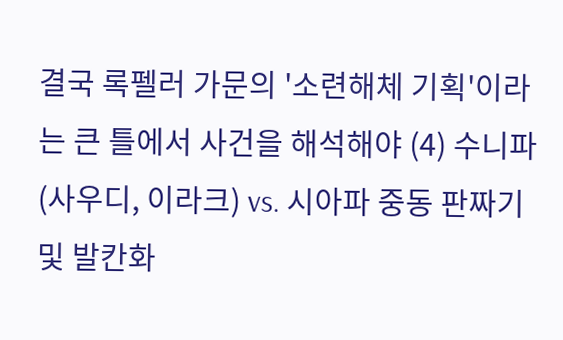결국 록펠러 가문의 '소련해체 기획'이라는 큰 틀에서 사건을 해석해야 (4) 수니파 (사우디, 이라크) vs. 시아파 중동 판짜기 및 발칸화